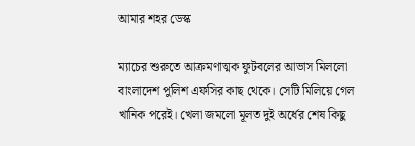আমার শহর ডেস্ক

ম্যাচের শুরুতে আক্রমণাত্মক ফুটবলের আভাস মিললো বাংলাদেশ পুলিশ এফসির কাছ থেকে। সেটি মিলিয়ে গেল খানিক পরেই। খেলা জমলো মূলত দুই অর্ধের শেষ কিছু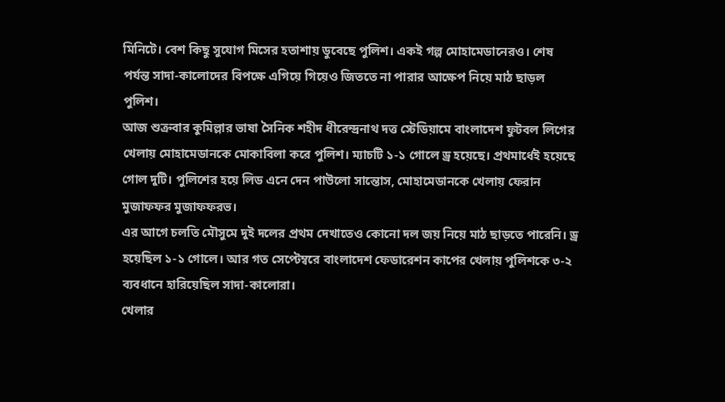মিনিটে। বেশ কিছু সুযোগ মিসের হতাশায় ডুবেছে পুলিশ। একই গল্প মোহামেডানেরও। শেষ পর্যন্ত সাদা-কালোদের বিপক্ষে এগিয়ে গিয়েও জিততে না পারার আক্ষেপ নিয়ে মাঠ ছাড়ল পুলিশ।
আজ শুক্রবার কুমিল্লার ভাষা সৈনিক শহীদ ধীরেন্দ্রনাথ দত্ত স্টেডিয়ামে বাংলাদেশ ফুটবল লিগের খেলায় মোহামেডানকে মোকাবিলা করে পুলিশ। ম্যাচটি ১-১ গোলে ড্র হয়েছে। প্রথমার্ধেই হয়েছে গোল দুটি। পুলিশের হয়ে লিড এনে দেন পাউলো সান্তোস, মোহামেডানকে খেলায় ফেরান মুজাফফর মুজাফফরভ।
এর আগে চলতি মৌসুমে দুই দলের প্রথম দেখাতেও কোনো দল জয় নিয়ে মাঠ ছাড়তে পারেনি। ড্র হয়েছিল ১-১ গোলে। আর গত সেপ্টেম্বরে বাংলাদেশ ফেডারেশন কাপের খেলায় পুলিশকে ৩-২ ব্যবধানে হারিয়েছিল সাদা-কালোরা।
খেলার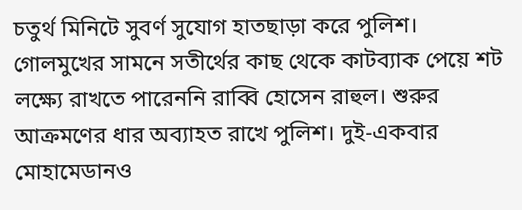চতুর্থ মিনিটে সুবর্ণ সুযোগ হাতছাড়া করে পুলিশ। গোলমুখের সামনে সতীর্থের কাছ থেকে কাটব্যাক পেয়ে শট লক্ষ্যে রাখতে পারেননি রাব্বি হোসেন রাহুল। শুরুর আক্রমণের ধার অব্যাহত রাখে পুলিশ। দুই-একবার মোহামেডানও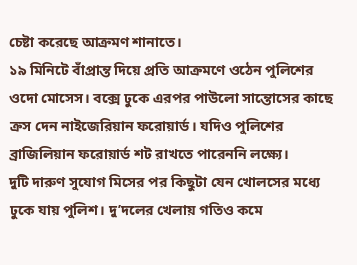চেষ্টা করেছে আক্রমণ শানাতে।
১৯ মিনিটে বাঁপ্রান্ত দিয়ে প্রতি আক্রমণে ওঠেন পুলিশের ওদো মোসেস। বক্সে ঢুকে এরপর পাউলো সান্তোসের কাছে ক্রস দেন নাইজেরিয়ান ফরোয়ার্ড। যদিও পুলিশের ব্রাজিলিয়ান ফরোয়ার্ড শট রাখতে পারেননি লক্ষ্যে।
দুটি দারুণ সুযোগ মিসের পর কিছুটা যেন খোলসের মধ্যে ঢুকে যায় পুলিশ। দু’দলের খেলায় গতিও কমে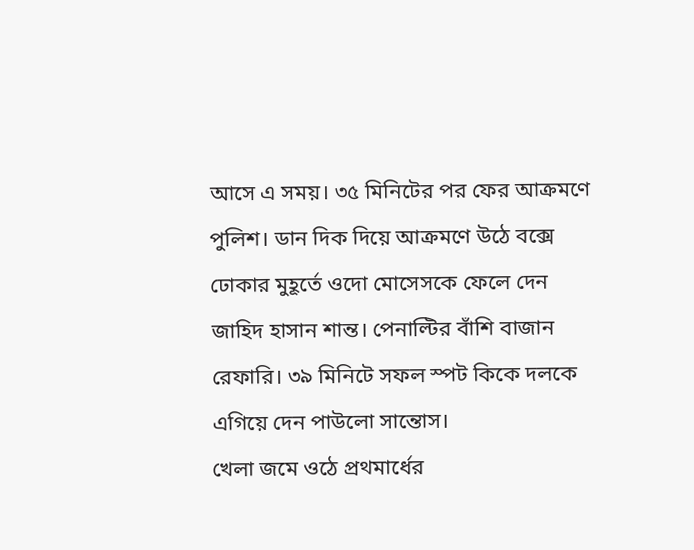আসে এ সময়। ৩৫ মিনিটের পর ফের আক্রমণে পুলিশ। ডান দিক দিয়ে আক্রমণে উঠে বক্সে ঢোকার মুহূর্তে ওদো মোসেসকে ফেলে দেন জাহিদ হাসান শান্ত। পেনাল্টির বাঁশি বাজান রেফারি। ৩৯ মিনিটে সফল স্পট কিকে দলকে এগিয়ে দেন পাউলো সান্তোস।
খেলা জমে ওঠে প্রথমার্ধের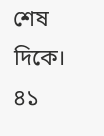শেষ দিকে। ৪১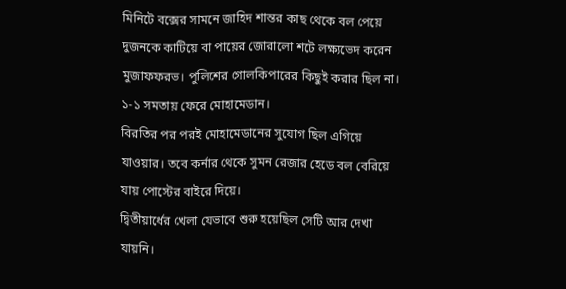মিনিটে বক্সের সামনে জাহিদ শান্তর কাছ থেকে বল পেয়ে দুজনকে কাটিয়ে বা পায়ের জোরালো শটে লক্ষ্যভেদ করেন মুজাফফরভ। পুলিশের গোলকিপারের কিছুই করার ছিল না। ১-১ সমতায় ফেরে মোহামেডান।
বিরতির পর পরই মোহামেডানের সুযোগ ছিল এগিয়ে যাওয়ার। তবে কর্নার থেকে সুমন রেজার হেডে বল বেরিয়ে যায় পোস্টের বাইরে দিয়ে।
দ্বিতীয়ার্ধের খেলা যেভাবে শুরু হয়েছিল সেটি আর দেখা যায়নি।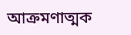আক্রমণাত্মক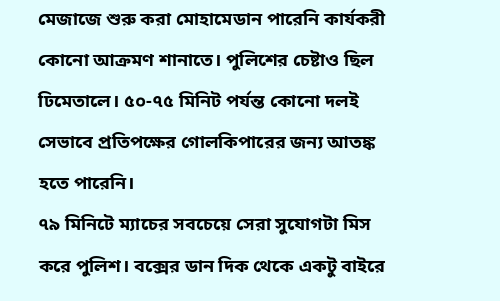মেজাজে শুরু করা মোহামেডান পারেনি কার্যকরী কোনো আক্রমণ শানাতে। পুলিশের চেষ্টাও ছিল ঢিমেতালে। ৫০-৭৫ মিনিট পর্যন্ত কোনো দলই সেভাবে প্রতিপক্ষের গোলকিপারের জন্য আতঙ্ক হতে পারেনি।
৭৯ মিনিটে ম্যাচের সবচেয়ে সেরা সুযোগটা মিস করে পুলিশ। বক্সের ডান দিক থেকে একটু বাইরে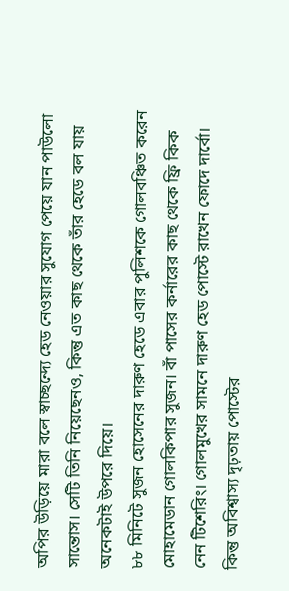অপির উড়িয়ে মারা বলে স্বাচ্ছন্দ্যে হেড নেওয়ার সুযোগ পেয়ে যান পাউলো সান্তোস। সেটি তিনি নিয়েছেনও, কিন্তু এত কাছ থেকে তাঁর হেডে বল যায় অনেকটাই উপরে দিয়ে।
৮৮ মিনিটে সুজন হোসেনের দারুণ হেডে এবার পুলিশকে গোলবঞ্চিত করেন মোহামেডান গোলকিপার সুজন। বাঁ পাসের কর্নারের কাছ থেকে ফ্রি কিক নেন টিশেরিং। গোলমুখের সামনে দারুণ হেড পোস্টে রাখেন ফোদে দার্বো। কিন্তু অবিশ্বাস্য দৃঢ়তায় পোস্টের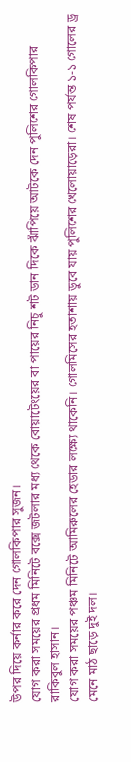উপর দিয়ে কর্নার করে দেন গোলকিপার সুজন।
যোগ করা সময়ের প্রধম মিনিটে বক্সে জটলার মধ্য থেকে বোয়াটেংয়ের বা পায়ের নিচু শট ডান দিকে ঝাঁপিয়ে আটকে দেন পুলিশের গোলকিপার রাকিবুল হাসান।
যোগ করা সময়ের পঞ্চম মিনিটে আমিরুলের হেডার লক্ষ্যে থাকেনি। গোলমিসের হতাশায় ডুবে যায় পুলিশের খেলোয়াড়েরা। শেষ পর্যন্ত ১-১ গোলের ড্র মেনে মাঠ ছাড়ে দুই দল।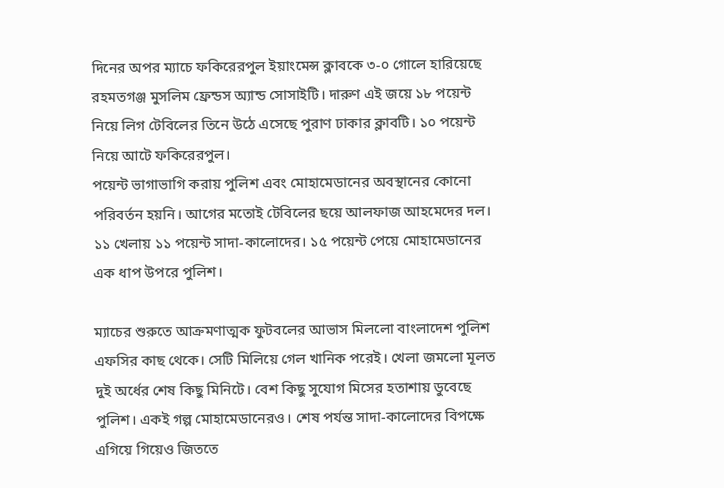দিনের অপর ম্যাচে ফকিরেরপুল ইয়াংমেন্স ক্লাবকে ৩-০ গোলে হারিয়েছে রহমতগঞ্জ মুসলিম ফ্রেন্ডস অ্যান্ড সোসাইটি। দারুণ এই জয়ে ১৮ পয়েন্ট নিয়ে লিগ টেবিলের তিনে উঠে এসেছে পুরাণ ঢাকার ক্লাবটি। ১০ পয়েন্ট নিয়ে আটে ফকিরেরপুল।
পয়েন্ট ভাগাভাগি করায় পুলিশ এবং মোহামেডানের অবস্থানের কোনো পরিবর্তন হয়নি। আগের মতোই টেবিলের ছয়ে আলফাজ আহমেদের দল। ১১ খেলায় ১১ পয়েন্ট সাদা-কালোদের। ১৫ পয়েন্ট পেয়ে মোহামেডানের এক ধাপ উপরে পুলিশ।

ম্যাচের শুরুতে আক্রমণাত্মক ফুটবলের আভাস মিললো বাংলাদেশ পুলিশ এফসির কাছ থেকে। সেটি মিলিয়ে গেল খানিক পরেই। খেলা জমলো মূলত দুই অর্ধের শেষ কিছু মিনিটে। বেশ কিছু সুযোগ মিসের হতাশায় ডুবেছে পুলিশ। একই গল্প মোহামেডানেরও। শেষ পর্যন্ত সাদা-কালোদের বিপক্ষে এগিয়ে গিয়েও জিততে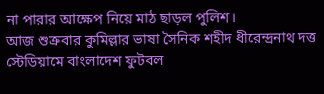না পারার আক্ষেপ নিয়ে মাঠ ছাড়ল পুলিশ।
আজ শুক্রবার কুমিল্লার ভাষা সৈনিক শহীদ ধীরেন্দ্রনাথ দত্ত স্টেডিয়ামে বাংলাদেশ ফুটবল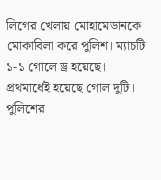লিগের খেলায় মোহামেডানকে মোকাবিলা করে পুলিশ। ম্যাচটি ১-১ গোলে ড্র হয়েছে। প্রথমার্ধেই হয়েছে গোল দুটি। পুলিশের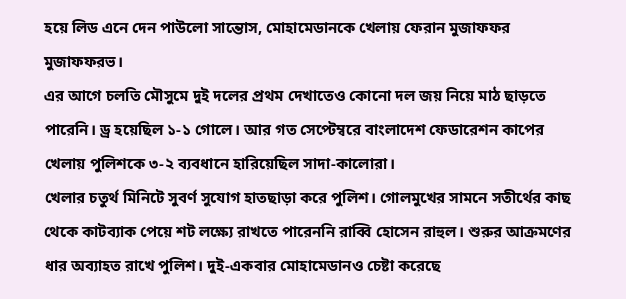হয়ে লিড এনে দেন পাউলো সান্তোস, মোহামেডানকে খেলায় ফেরান মুজাফফর মুজাফফরভ।
এর আগে চলতি মৌসুমে দুই দলের প্রথম দেখাতেও কোনো দল জয় নিয়ে মাঠ ছাড়তে পারেনি। ড্র হয়েছিল ১-১ গোলে। আর গত সেপ্টেম্বরে বাংলাদেশ ফেডারেশন কাপের খেলায় পুলিশকে ৩-২ ব্যবধানে হারিয়েছিল সাদা-কালোরা।
খেলার চতুর্থ মিনিটে সুবর্ণ সুযোগ হাতছাড়া করে পুলিশ। গোলমুখের সামনে সতীর্থের কাছ থেকে কাটব্যাক পেয়ে শট লক্ষ্যে রাখতে পারেননি রাব্বি হোসেন রাহুল। শুরুর আক্রমণের ধার অব্যাহত রাখে পুলিশ। দুই-একবার মোহামেডানও চেষ্টা করেছে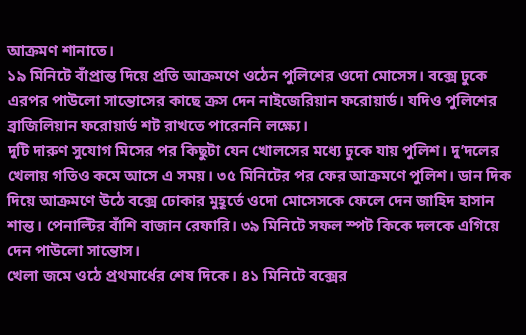আক্রমণ শানাতে।
১৯ মিনিটে বাঁপ্রান্ত দিয়ে প্রতি আক্রমণে ওঠেন পুলিশের ওদো মোসেস। বক্সে ঢুকে এরপর পাউলো সান্তোসের কাছে ক্রস দেন নাইজেরিয়ান ফরোয়ার্ড। যদিও পুলিশের ব্রাজিলিয়ান ফরোয়ার্ড শট রাখতে পারেননি লক্ষ্যে।
দুটি দারুণ সুযোগ মিসের পর কিছুটা যেন খোলসের মধ্যে ঢুকে যায় পুলিশ। দু’দলের খেলায় গতিও কমে আসে এ সময়। ৩৫ মিনিটের পর ফের আক্রমণে পুলিশ। ডান দিক দিয়ে আক্রমণে উঠে বক্সে ঢোকার মুহূর্তে ওদো মোসেসকে ফেলে দেন জাহিদ হাসান শান্ত। পেনাল্টির বাঁশি বাজান রেফারি। ৩৯ মিনিটে সফল স্পট কিকে দলকে এগিয়ে দেন পাউলো সান্তোস।
খেলা জমে ওঠে প্রথমার্ধের শেষ দিকে। ৪১ মিনিটে বক্সের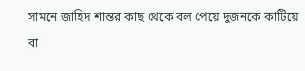সামনে জাহিদ শান্তর কাছ থেকে বল পেয়ে দুজনকে কাটিয়ে বা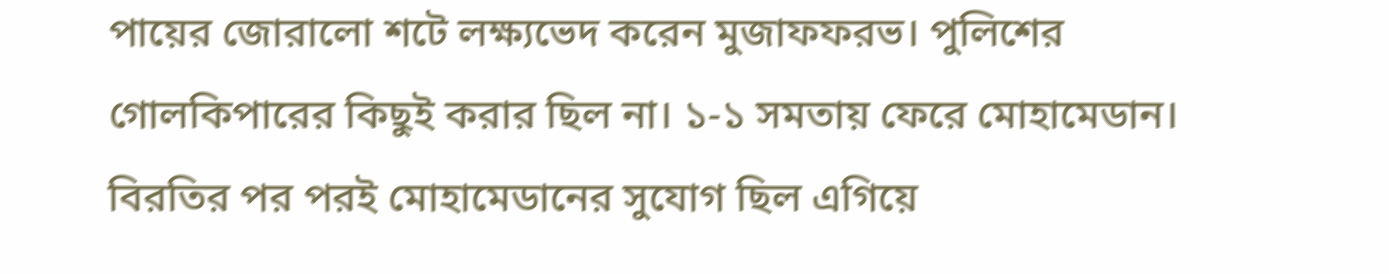পায়ের জোরালো শটে লক্ষ্যভেদ করেন মুজাফফরভ। পুলিশের গোলকিপারের কিছুই করার ছিল না। ১-১ সমতায় ফেরে মোহামেডান।
বিরতির পর পরই মোহামেডানের সুযোগ ছিল এগিয়ে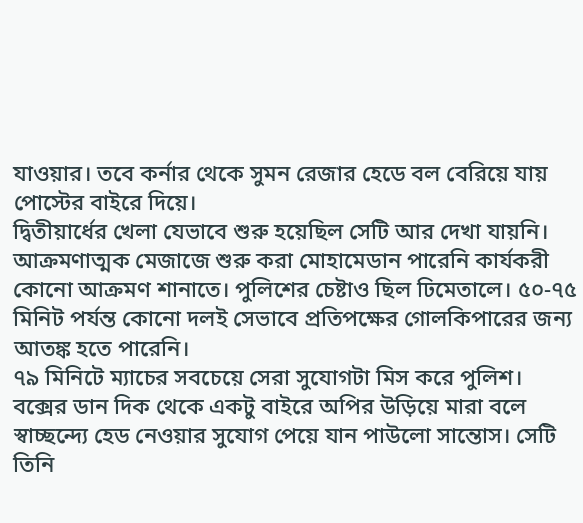যাওয়ার। তবে কর্নার থেকে সুমন রেজার হেডে বল বেরিয়ে যায় পোস্টের বাইরে দিয়ে।
দ্বিতীয়ার্ধের খেলা যেভাবে শুরু হয়েছিল সেটি আর দেখা যায়নি। আক্রমণাত্মক মেজাজে শুরু করা মোহামেডান পারেনি কার্যকরী কোনো আক্রমণ শানাতে। পুলিশের চেষ্টাও ছিল ঢিমেতালে। ৫০-৭৫ মিনিট পর্যন্ত কোনো দলই সেভাবে প্রতিপক্ষের গোলকিপারের জন্য আতঙ্ক হতে পারেনি।
৭৯ মিনিটে ম্যাচের সবচেয়ে সেরা সুযোগটা মিস করে পুলিশ। বক্সের ডান দিক থেকে একটু বাইরে অপির উড়িয়ে মারা বলে স্বাচ্ছন্দ্যে হেড নেওয়ার সুযোগ পেয়ে যান পাউলো সান্তোস। সেটি তিনি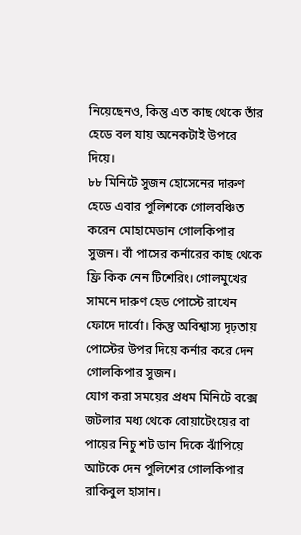নিয়েছেনও, কিন্তু এত কাছ থেকে তাঁর হেডে বল যায় অনেকটাই উপরে দিয়ে।
৮৮ মিনিটে সুজন হোসেনের দারুণ হেডে এবার পুলিশকে গোলবঞ্চিত করেন মোহামেডান গোলকিপার সুজন। বাঁ পাসের কর্নারের কাছ থেকে ফ্রি কিক নেন টিশেরিং। গোলমুখের সামনে দারুণ হেড পোস্টে রাখেন ফোদে দার্বো। কিন্তু অবিশ্বাস্য দৃঢ়তায় পোস্টের উপর দিয়ে কর্নার করে দেন গোলকিপার সুজন।
যোগ করা সময়ের প্রধম মিনিটে বক্সে জটলার মধ্য থেকে বোয়াটেংয়ের বা পায়ের নিচু শট ডান দিকে ঝাঁপিয়ে আটকে দেন পুলিশের গোলকিপার রাকিবুল হাসান।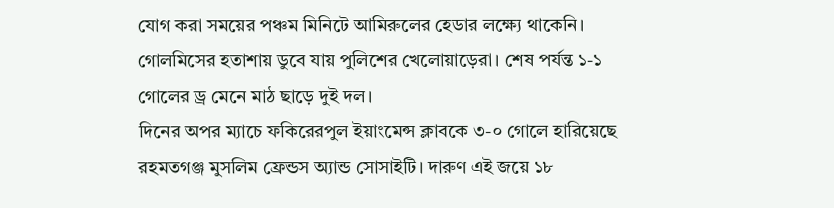যোগ করা সময়ের পঞ্চম মিনিটে আমিরুলের হেডার লক্ষ্যে থাকেনি। গোলমিসের হতাশায় ডুবে যায় পুলিশের খেলোয়াড়েরা। শেষ পর্যন্ত ১-১ গোলের ড্র মেনে মাঠ ছাড়ে দুই দল।
দিনের অপর ম্যাচে ফকিরেরপুল ইয়াংমেন্স ক্লাবকে ৩-০ গোলে হারিয়েছে রহমতগঞ্জ মুসলিম ফ্রেন্ডস অ্যান্ড সোসাইটি। দারুণ এই জয়ে ১৮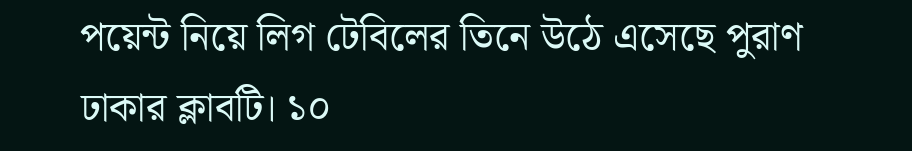পয়েন্ট নিয়ে লিগ টেবিলের তিনে উঠে এসেছে পুরাণ ঢাকার ক্লাবটি। ১০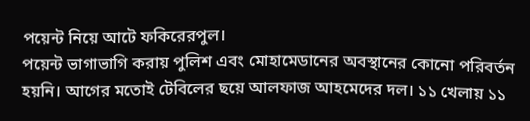পয়েন্ট নিয়ে আটে ফকিরেরপুল।
পয়েন্ট ভাগাভাগি করায় পুলিশ এবং মোহামেডানের অবস্থানের কোনো পরিবর্তন হয়নি। আগের মতোই টেবিলের ছয়ে আলফাজ আহমেদের দল। ১১ খেলায় ১১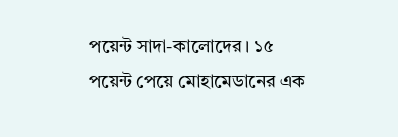পয়েন্ট সাদা-কালোদের। ১৫ পয়েন্ট পেয়ে মোহামেডানের এক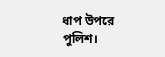ধাপ উপরে পুলিশ।